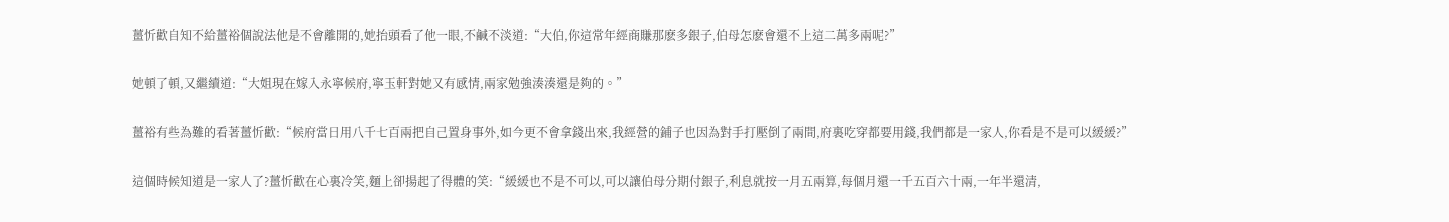薑忻歡自知不給薑裕個說法他是不會離開的,她抬頭看了他一眼,不鹹不淡道:“大伯,你這常年經商賺那麽多銀子,伯母怎麽會還不上這二萬多兩呢?”

她頓了頓,又繼續道:“大姐現在嫁入永寧候府,寧玉軒對她又有感情,兩家勉強湊湊還是夠的。”

薑裕有些為難的看著薑忻歡:“候府當日用八千七百兩把自己置身事外,如今更不會拿錢出來,我經營的鋪子也因為對手打壓倒了兩間,府裏吃穿都要用錢,我們都是一家人,你看是不是可以緩緩?”

這個時候知道是一家人了?薑忻歡在心裏冷笑,麵上卻揚起了得體的笑:“緩緩也不是不可以,可以讓伯母分期付銀子,利息就按一月五兩算,每個月還一千五百六十兩,一年半還清,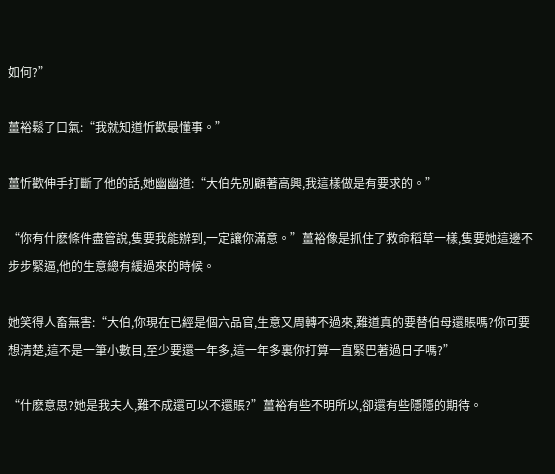如何?”

薑裕鬆了口氣:“我就知道忻歡最懂事。”

薑忻歡伸手打斷了他的話,她幽幽道:“大伯先別顧著高興,我這樣做是有要求的。”

“你有什麽條件盡管說,隻要我能辦到,一定讓你滿意。”薑裕像是抓住了救命稻草一樣,隻要她這邊不步步緊逼,他的生意總有緩過來的時候。

她笑得人畜無害:“大伯,你現在已經是個六品官,生意又周轉不過來,難道真的要替伯母還賬嗎?你可要想清楚,這不是一筆小數目,至少要還一年多,這一年多裏你打算一直緊巴著過日子嗎?”

“什麽意思?她是我夫人,難不成還可以不還賬?”薑裕有些不明所以,卻還有些隱隱的期待。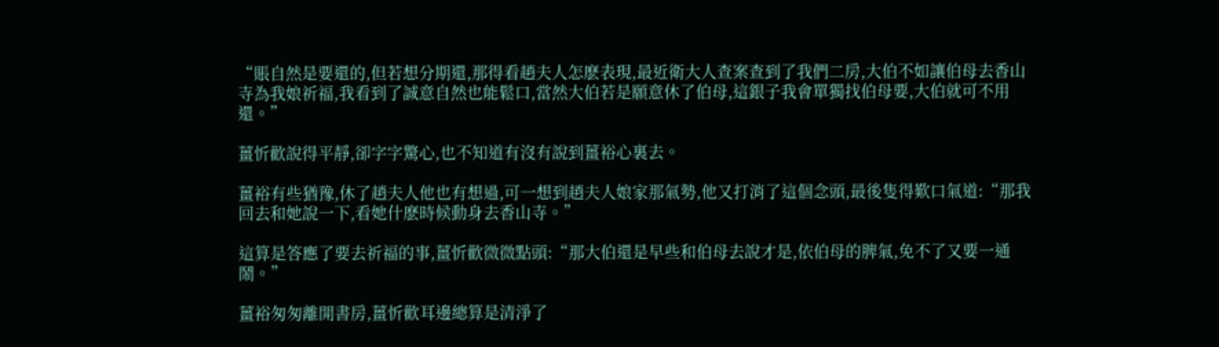“賬自然是要還的,但若想分期還,那得看趙夫人怎麽表現,最近衛大人查案查到了我們二房,大伯不如讓伯母去香山寺為我娘祈福,我看到了誠意自然也能鬆口,當然大伯若是願意休了伯母,這銀子我會單獨找伯母要,大伯就可不用還。”

薑忻歡說得平靜,卻字字驚心,也不知道有沒有說到薑裕心裏去。

薑裕有些猶豫,休了趙夫人他也有想過,可一想到趙夫人娘家那氣勢,他又打消了這個念頭,最後隻得歎口氣道:“那我回去和她說一下,看她什麽時候動身去香山寺。”

這算是答應了要去祈福的事,薑忻歡微微點頭:“那大伯還是早些和伯母去說才是,依伯母的脾氣,免不了又要一通鬧。”

薑裕匆匆離開書房,薑忻歡耳邊總算是清淨了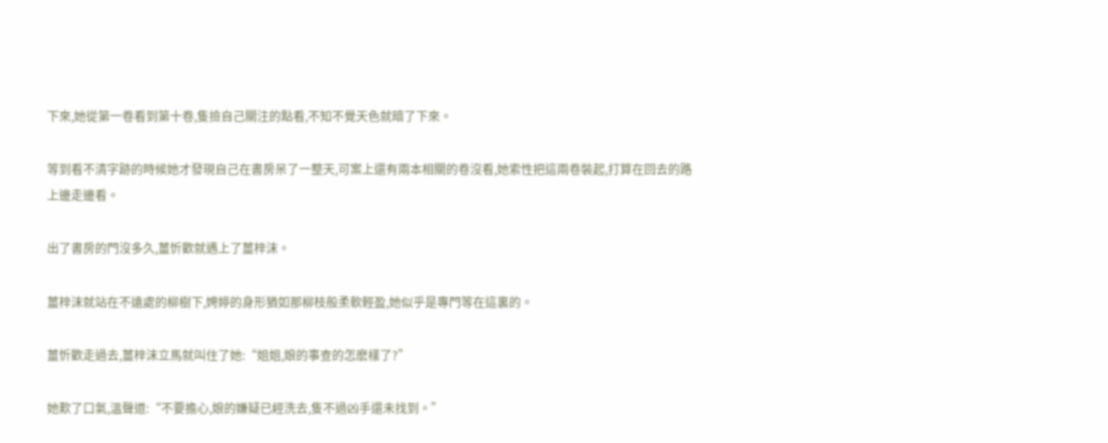下來,她從第一卷看到第十卷,隻撿自己關注的點看,不知不覺天色就暗了下來。

等到看不清字跡的時候她才發現自己在書房呆了一整天,可案上還有兩本相關的卷沒看,她索性把這兩卷裝起,打算在回去的路上邊走邊看。

出了書房的門沒多久,薑忻歡就遇上了薑梓沫。

薑梓沫就站在不遠處的柳樹下,娉婷的身形猶如那柳枝般柔軟輕盈,她似乎是專門等在這裏的。

薑忻歡走過去,薑梓沫立馬就叫住了她:“姐姐,娘的事查的怎麽樣了?”

她歎了口氣,溫聲道:“不要擔心,娘的嫌疑已經洗去,隻不過凶手還未找到。”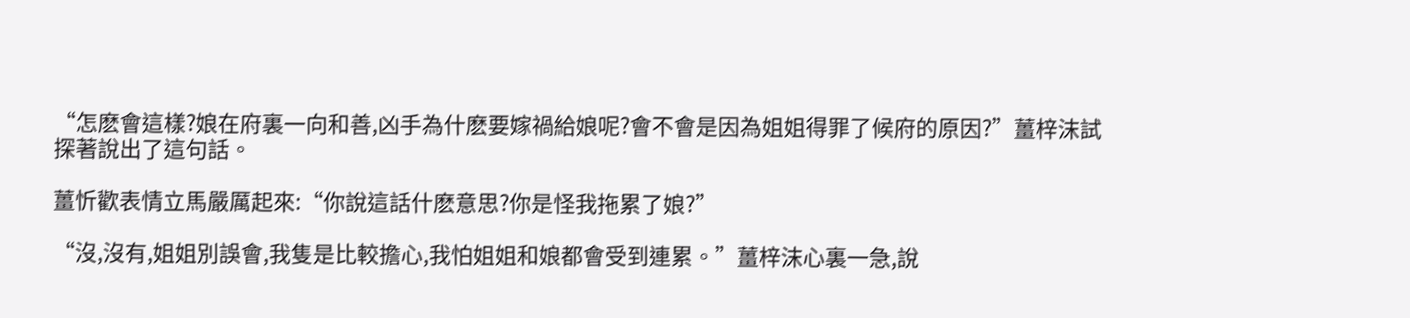“怎麽會這樣?娘在府裏一向和善,凶手為什麽要嫁禍給娘呢?會不會是因為姐姐得罪了候府的原因?”薑梓沫試探著說出了這句話。

薑忻歡表情立馬嚴厲起來:“你說這話什麽意思?你是怪我拖累了娘?”

“沒,沒有,姐姐別誤會,我隻是比較擔心,我怕姐姐和娘都會受到連累。”薑梓沫心裏一急,說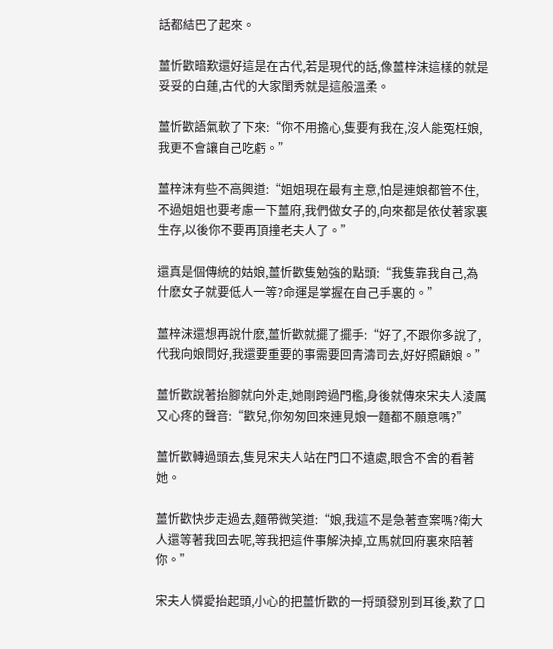話都結巴了起來。

薑忻歡暗歎還好這是在古代,若是現代的話,像薑梓沫這樣的就是妥妥的白蓮,古代的大家閨秀就是這般溫柔。

薑忻歡語氣軟了下來:“你不用擔心,隻要有我在,沒人能冤枉娘,我更不會讓自己吃虧。”

薑梓沫有些不高興道:“姐姐現在最有主意,怕是連娘都管不住,不過姐姐也要考慮一下薑府,我們做女子的,向來都是依仗著家裏生存,以後你不要再頂撞老夫人了。”

還真是個傳統的姑娘,薑忻歡隻勉強的點頭:“我隻靠我自己,為什麽女子就要低人一等?命運是掌握在自己手裏的。”

薑梓沫還想再說什麽,薑忻歡就擺了擺手:“好了,不跟你多說了,代我向娘問好,我還要重要的事需要回青濤司去,好好照顧娘。”

薑忻歡說著抬腳就向外走,她剛跨過門檻,身後就傳來宋夫人淩厲又心疼的聲音:“歡兒,你匆匆回來連見娘一麵都不願意嗎?”

薑忻歡轉過頭去,隻見宋夫人站在門口不遠處,眼含不舍的看著她。

薑忻歡快步走過去,麵帶微笑道:“娘,我這不是急著查案嗎?衛大人還等著我回去呢,等我把這件事解決掉,立馬就回府裏來陪著你。”

宋夫人憐愛抬起頭,小心的把薑忻歡的一捋頭發別到耳後,歎了口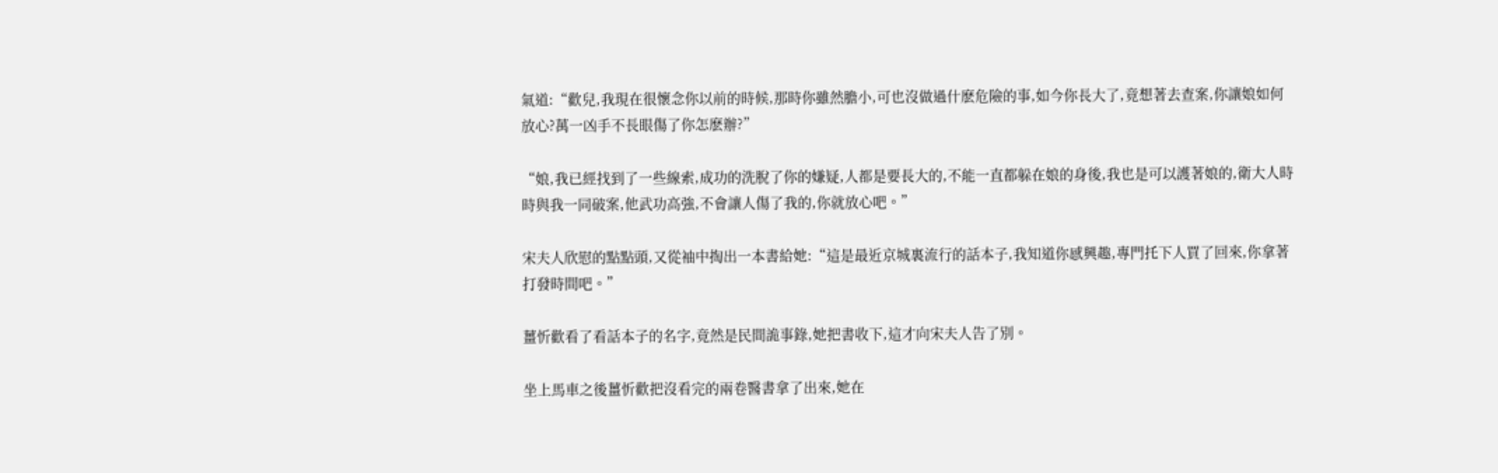氣道:“歡兒,我現在很懷念你以前的時候,那時你雖然膽小,可也沒做過什麽危險的事,如今你長大了,竟想著去查案,你讓娘如何放心?萬一凶手不長眼傷了你怎麽辦?”

“娘,我已經找到了一些線索,成功的洗脫了你的嫌疑,人都是要長大的,不能一直都躲在娘的身後,我也是可以護著娘的,衛大人時時與我一同破案,他武功高強,不會讓人傷了我的,你就放心吧。”

宋夫人欣慰的點點頭,又從袖中掏出一本書給她:“這是最近京城裏流行的話本子,我知道你感興趣,專門托下人買了回來,你拿著打發時間吧。”

薑忻歡看了看話本子的名字,竟然是民間詭事錄,她把書收下,這才向宋夫人告了別。

坐上馬車之後薑忻歡把沒看完的兩卷醫書拿了出來,她在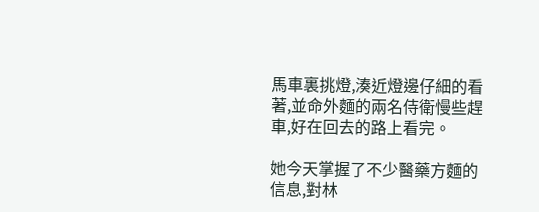馬車裏挑燈,湊近燈邊仔細的看著,並命外麵的兩名侍衛慢些趕車,好在回去的路上看完。

她今天掌握了不少醫藥方麵的信息,對林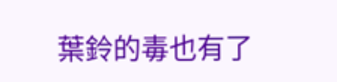葉鈴的毒也有了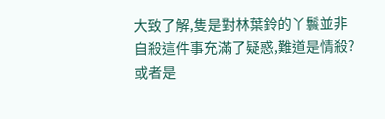大致了解,隻是對林葉鈴的丫鬟並非自殺這件事充滿了疑惑,難道是情殺?或者是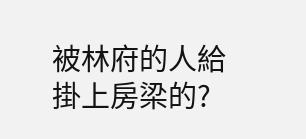被林府的人給掛上房梁的?